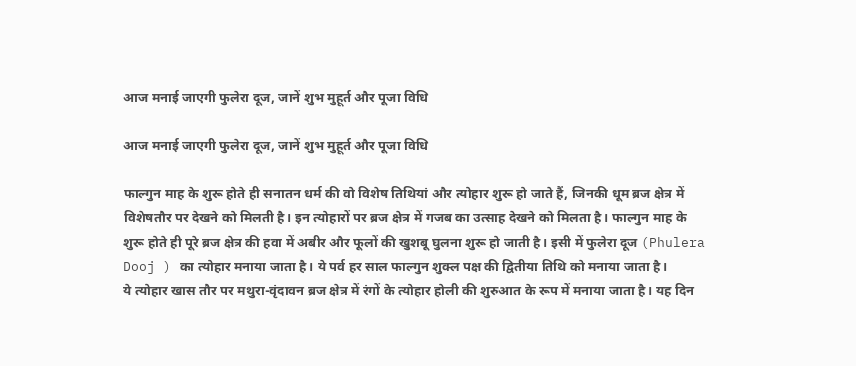आज मनाई जाएगी फुलेरा दूज, जानें शुभ मुहूर्त और पूजा विधि

आज मनाई जाएगी फुलेरा दूज, जानें शुभ मुहूर्त और पूजा विधि

फाल्गुन माह के शुरू होते ही सनातन धर्म की वो विशेष तिथियां और त्योहार शुरू हो जाते हैं, जिनकी धूम ब्रज क्षेत्र में विशेषतौर पर देखने को मिलती है। इन त्योहारों पर ब्रज क्षेत्र में गजब का उत्साह देखने को मिलता है। फाल्गुन माह के शुरू होते ही पूरे ब्रज क्षेत्र की हवा में अबीर और फूलों की खुशबू घुलना शुरू हो जाती है। इसी में फुलेरा दूज (Phulera Dooj ) का त्योहार मनाया जाता है। ये पर्व हर साल फाल्गुन शुक्ल पक्ष की द्वितीया तिथि को मनाया जाता है।
ये त्योहार खास तौर पर मथुरा-वृंदावन ब्रज क्षेत्र में रंगों के त्योहार होली की शुरुआत के रूप में मनाया जाता है। यह दिन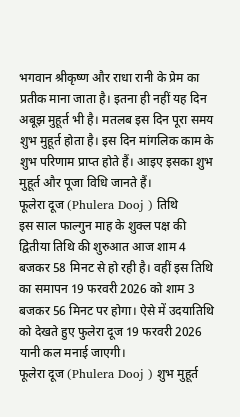भगवान श्रीकृष्ण और राधा रानी के प्रेम का प्रतीक माना जाता है। इतना ही नहीं यह दिन अबूझ मुहूर्त भी है। मतलब इस दिन पूरा समय शुभ मुहूर्त होता है। इस दिन मांगलिक काम के शुभ परिणाम प्राप्त होते हैं। आइए इसका शुभ मुहूर्त और पूजा विधि जानते हैं।
फूलेरा दूज (Phulera Dooj ) तिथि
इस साल फाल्गुन माह के शुक्ल पक्ष की द्वितीया तिथि की शुरुआत आज शाम 4 बजकर 58 मिनट से हो रही है। वहीं इस तिथि का समापन 19 फरवरी 2026 को शाम 3 बजकर 56 मिनट पर होगा। ऐसे में उदयातिथि को देखते हुए फुलेरा दूज 19 फरवरी 2026 यानी कल मनाई जाएगी।
फूलेरा दूज (Phulera Dooj ) शुभ मुहूर्त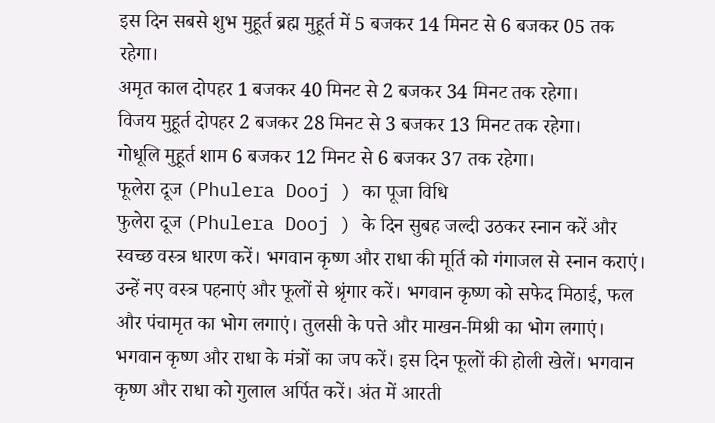इस दिन सबसे शुभ मुहूर्त ब्रह्म मुहूर्त में 5 बजकर 14 मिनट से 6 बजकर 05 तक रहेगा।
अमृत काल दोपहर 1 बजकर 40 मिनट से 2 बजकर 34 मिनट तक रहेगा।
विजय मुहूर्त दोपहर 2 बजकर 28 मिनट से 3 बजकर 13 मिनट तक रहेगा।
गोधूलि मुहूर्त शाम 6 बजकर 12 मिनट से 6 बजकर 37 तक रहेगा।
फूलेरा दूज (Phulera Dooj ) का पूजा विधि
फुलेरा दूज (Phulera Dooj ) के दिन सुबह जल्दी उठकर स्नान करें और स्वच्छ वस्त्र धारण करें। भगवान कृष्ण और राधा की मूर्ति को गंगाजल से स्नान कराएं। उन्हें नए वस्त्र पहनाएं और फूलों से श्रृंगार करें। भगवान कृष्ण को सफेद मिठाई, फल और पंचामृत का भोग लगाएं। तुलसी के पत्ते और माखन-मिश्री का भोग लगाएं। भगवान कृष्ण और राधा के मंत्रों का जप करें। इस दिन फूलों की होली खेलें। भगवान कृष्ण और राधा को गुलाल अर्पित करें। अंत में आरती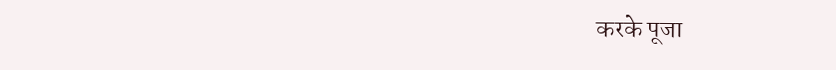करके पूजा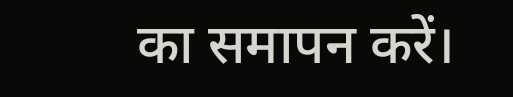का समापन करें।